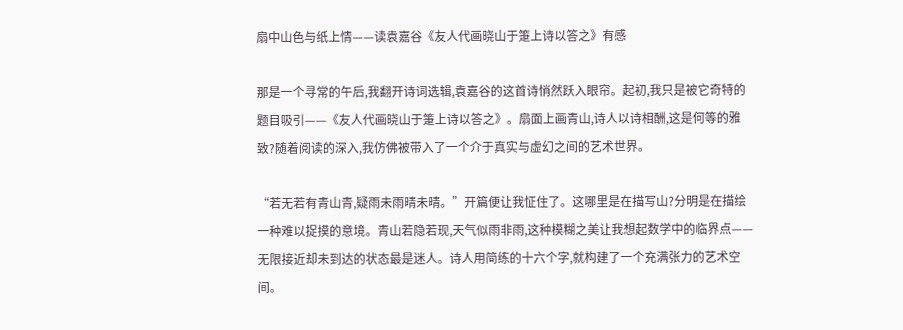扇中山色与纸上情——读袁嘉谷《友人代画晓山于箑上诗以答之》有感

那是一个寻常的午后,我翻开诗词选辑,袁嘉谷的这首诗悄然跃入眼帘。起初,我只是被它奇特的题目吸引——《友人代画晓山于箑上诗以答之》。扇面上画青山,诗人以诗相酬,这是何等的雅致?随着阅读的深入,我仿佛被带入了一个介于真实与虚幻之间的艺术世界。

“若无若有青山青,疑雨未雨晴未晴。”开篇便让我怔住了。这哪里是在描写山?分明是在描绘一种难以捉摸的意境。青山若隐若现,天气似雨非雨,这种模糊之美让我想起数学中的临界点——无限接近却未到达的状态最是迷人。诗人用简练的十六个字,就构建了一个充满张力的艺术空间。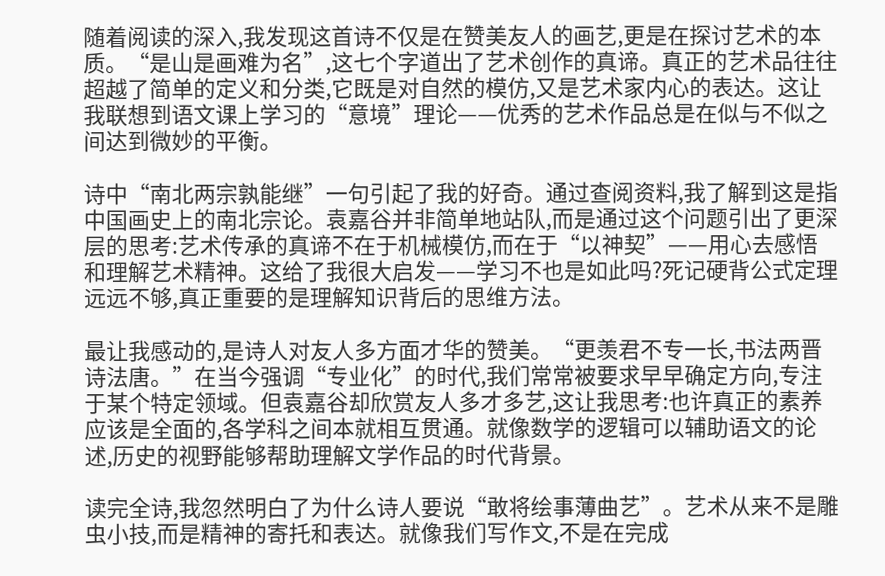随着阅读的深入,我发现这首诗不仅是在赞美友人的画艺,更是在探讨艺术的本质。“是山是画难为名”,这七个字道出了艺术创作的真谛。真正的艺术品往往超越了简单的定义和分类,它既是对自然的模仿,又是艺术家内心的表达。这让我联想到语文课上学习的“意境”理论——优秀的艺术作品总是在似与不似之间达到微妙的平衡。

诗中“南北两宗孰能继”一句引起了我的好奇。通过查阅资料,我了解到这是指中国画史上的南北宗论。袁嘉谷并非简单地站队,而是通过这个问题引出了更深层的思考:艺术传承的真谛不在于机械模仿,而在于“以神契”——用心去感悟和理解艺术精神。这给了我很大启发——学习不也是如此吗?死记硬背公式定理远远不够,真正重要的是理解知识背后的思维方法。

最让我感动的,是诗人对友人多方面才华的赞美。“更羡君不专一长,书法两晋诗法唐。”在当今强调“专业化”的时代,我们常常被要求早早确定方向,专注于某个特定领域。但袁嘉谷却欣赏友人多才多艺,这让我思考:也许真正的素养应该是全面的,各学科之间本就相互贯通。就像数学的逻辑可以辅助语文的论述,历史的视野能够帮助理解文学作品的时代背景。

读完全诗,我忽然明白了为什么诗人要说“敢将绘事薄曲艺”。艺术从来不是雕虫小技,而是精神的寄托和表达。就像我们写作文,不是在完成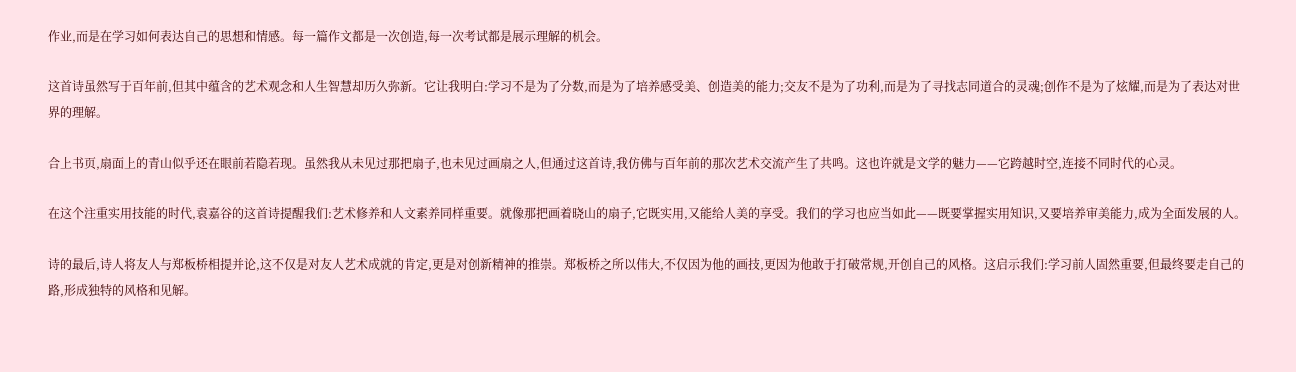作业,而是在学习如何表达自己的思想和情感。每一篇作文都是一次创造,每一次考试都是展示理解的机会。

这首诗虽然写于百年前,但其中蕴含的艺术观念和人生智慧却历久弥新。它让我明白:学习不是为了分数,而是为了培养感受美、创造美的能力;交友不是为了功利,而是为了寻找志同道合的灵魂;创作不是为了炫耀,而是为了表达对世界的理解。

合上书页,扇面上的青山似乎还在眼前若隐若现。虽然我从未见过那把扇子,也未见过画扇之人,但通过这首诗,我仿佛与百年前的那次艺术交流产生了共鸣。这也许就是文学的魅力——它跨越时空,连接不同时代的心灵。

在这个注重实用技能的时代,袁嘉谷的这首诗提醒我们:艺术修养和人文素养同样重要。就像那把画着晓山的扇子,它既实用,又能给人美的享受。我们的学习也应当如此——既要掌握实用知识,又要培养审美能力,成为全面发展的人。

诗的最后,诗人将友人与郑板桥相提并论,这不仅是对友人艺术成就的肯定,更是对创新精神的推崇。郑板桥之所以伟大,不仅因为他的画技,更因为他敢于打破常规,开创自己的风格。这启示我们:学习前人固然重要,但最终要走自己的路,形成独特的风格和见解。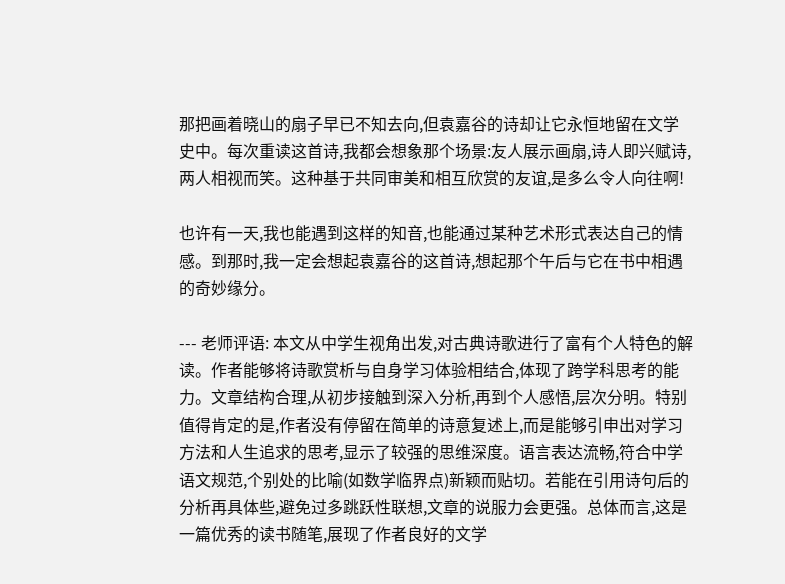那把画着晓山的扇子早已不知去向,但袁嘉谷的诗却让它永恒地留在文学史中。每次重读这首诗,我都会想象那个场景:友人展示画扇,诗人即兴赋诗,两人相视而笑。这种基于共同审美和相互欣赏的友谊,是多么令人向往啊!

也许有一天,我也能遇到这样的知音,也能通过某种艺术形式表达自己的情感。到那时,我一定会想起袁嘉谷的这首诗,想起那个午后与它在书中相遇的奇妙缘分。

--- 老师评语: 本文从中学生视角出发,对古典诗歌进行了富有个人特色的解读。作者能够将诗歌赏析与自身学习体验相结合,体现了跨学科思考的能力。文章结构合理,从初步接触到深入分析,再到个人感悟,层次分明。特别值得肯定的是,作者没有停留在简单的诗意复述上,而是能够引申出对学习方法和人生追求的思考,显示了较强的思维深度。语言表达流畅,符合中学语文规范,个别处的比喻(如数学临界点)新颖而贴切。若能在引用诗句后的分析再具体些,避免过多跳跃性联想,文章的说服力会更强。总体而言,这是一篇优秀的读书随笔,展现了作者良好的文学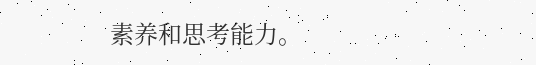素养和思考能力。